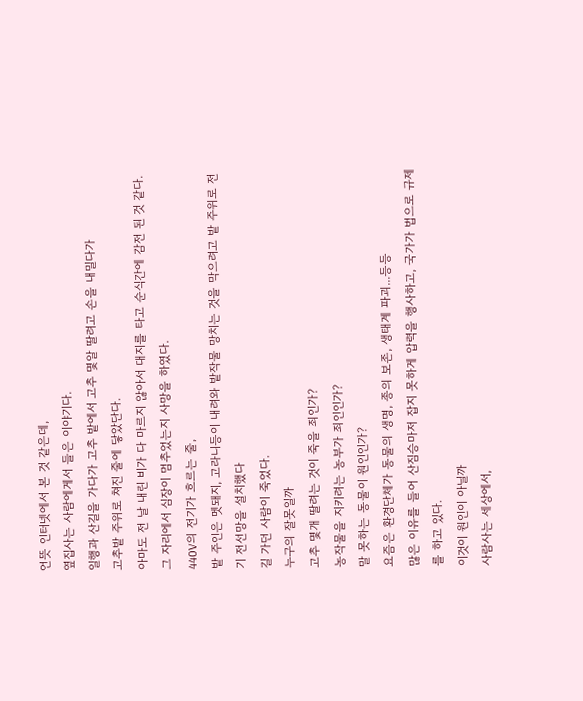언뜻 인터넷에서 본 것 같은데,
옆집사는 사람에게서 들은 이야기다.
일행과 산길을 가다가 고추 밭에서 고추 몇알 딸려고 손을 내밀다가
고추밭 주위로 쳐진 줄에 닿았단다.
아마도 전 날 내린 비가 다 마르지 않아서 대지를 타고 순식간에 감전 된 것 같다.
그 자리에서 심장이 멈추었는지 사망을 하였다.
440V의 전기가 흐르는 줄,
밭 주인은 멧돼지, 고라니등이 내려와 밭작물 망치는 것을 막으려고 밭 주위로 전기 전선망을 설치했다
길 가던 사람이 죽었다.
누구의 잘못일까
고추 몇개 딸려는 것이 죽을 죄인가?
농작물을 지키려는 농부가 죄인인가?
말 못하는 동물이 원인인가?
요즘은 환경단체가 동물의 생명, 종의 보존, 생태계 파괴...등등
많은 이유를 들어 산짐승마저 잡지 못하게 압력을 행사하고, 국가가 법으로 규제를 하고 있다.
이것이 원인이 아닐까
사람사는 세상에서,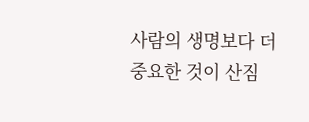사람의 생명보다 더 중요한 것이 산짐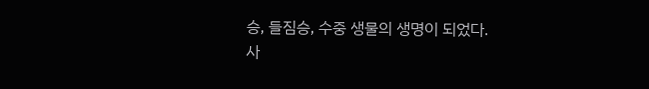승, 들짐승, 수중 생물의 생명이 되었다.
사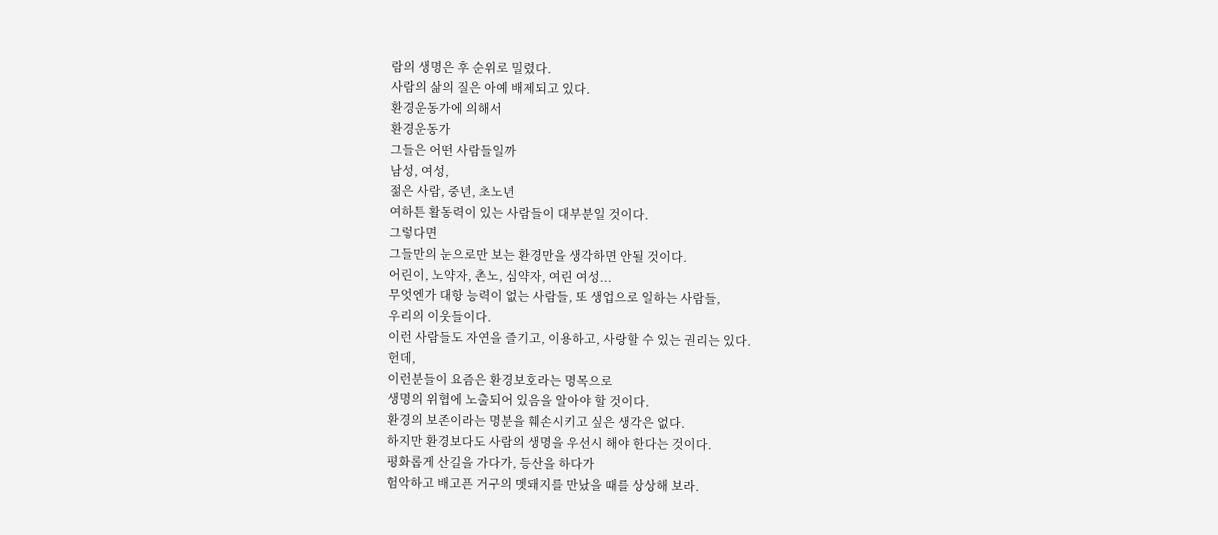람의 생명은 후 순위로 밀렸다.
사람의 삶의 질은 아예 배제되고 있다.
환경운동가에 의해서
환경운동가
그들은 어떤 사람들일까
남성, 여성,
젊은 사람, 중년, 초노년
여하튼 활동력이 있는 사람들이 대부분일 것이다.
그렇다면
그들만의 눈으로만 보는 환경만을 생각하면 안될 것이다.
어린이, 노약자, 촌노, 심약자, 여린 여성...
무엇엔가 대항 능력이 없는 사람들, 또 생업으로 일하는 사람들,
우리의 이웃들이다.
이런 사람들도 자연을 즐기고, 이용하고, 사랑할 수 있는 권리는 있다.
헌데,
이런분들이 요즘은 환경보호라는 명목으로
생명의 위협에 노출되어 있음을 알아야 할 것이다.
환경의 보존이라는 명분을 훼손시키고 싶은 생각은 없다.
하지만 환경보다도 사람의 생명을 우선시 해야 한다는 것이다.
평화롭게 산길을 가다가, 등산을 하다가
험악하고 배고픈 거구의 멧돼지를 만났을 때를 상상해 보라.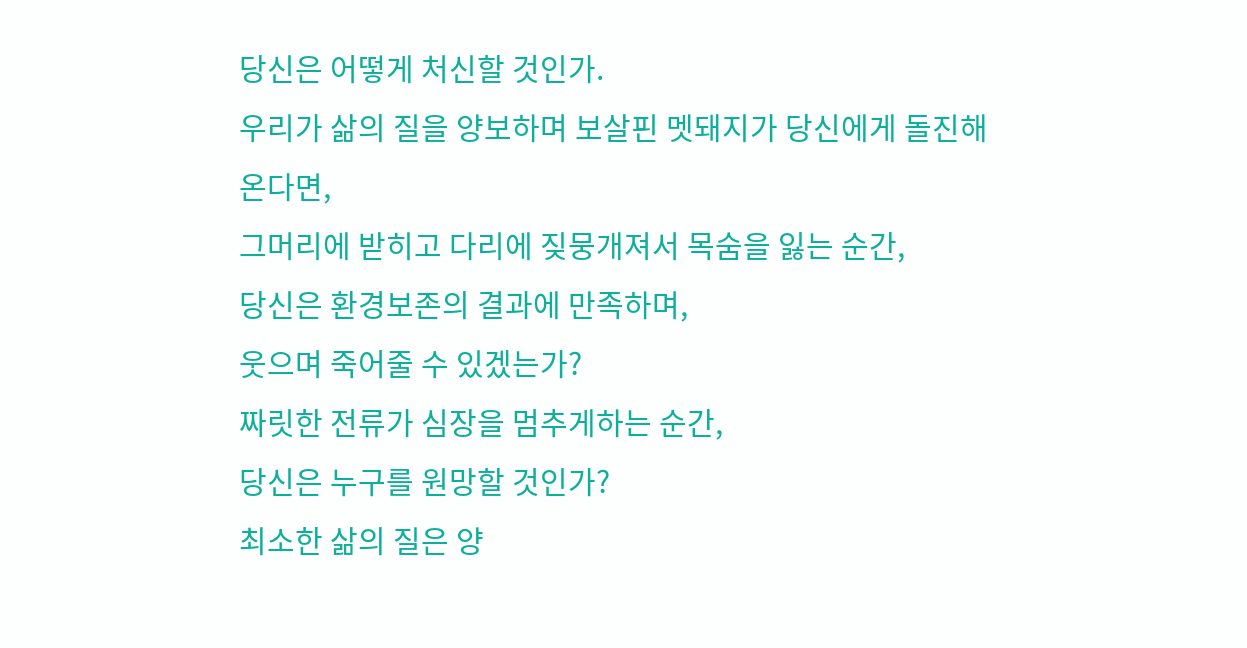당신은 어떻게 처신할 것인가.
우리가 삶의 질을 양보하며 보살핀 멧돼지가 당신에게 돌진해 온다면,
그머리에 받히고 다리에 짖뭉개져서 목숨을 잃는 순간,
당신은 환경보존의 결과에 만족하며,
웃으며 죽어줄 수 있겠는가?
짜릿한 전류가 심장을 멈추게하는 순간,
당신은 누구를 원망할 것인가?
최소한 삶의 질은 양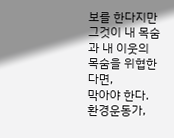보를 한다지만
그것이 내 목숨과 내 이웃의 목숨을 위협한다면,
막아야 한다.
환경운동가,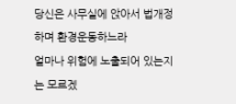당신은 사무실에 앉아서 법개정하며 환경운동하느라
얼마나 위험에 노출되어 있는지는 모르겠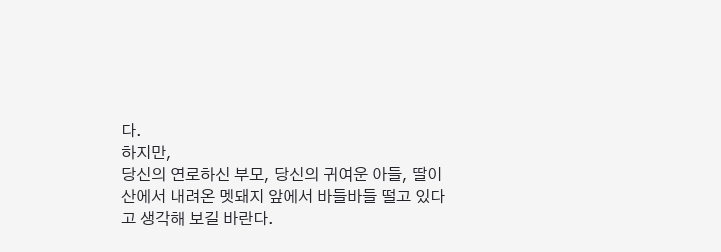다.
하지만,
당신의 연로하신 부모, 당신의 귀여운 아들, 딸이
산에서 내려온 멧돼지 앞에서 바들바들 떨고 있다고 생각해 보길 바란다.